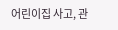어린이집 사고, 관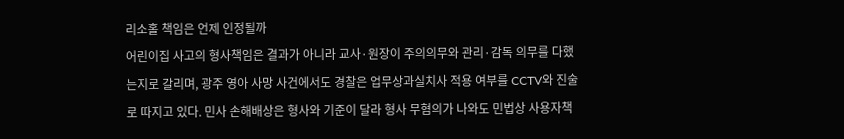리소홀 책임은 언제 인정될까
어린이집 사고의 형사책임은 결과가 아니라 교사·원장이 주의의무와 관리·감독 의무를 다했는지로 갈리며, 광주 영아 사망 사건에서도 경찰은 업무상과실치사 적용 여부를 CCTV와 진술로 따지고 있다. 민사 손해배상은 형사와 기준이 달라 형사 무혐의가 나와도 민법상 사용자책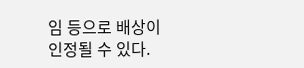임 등으로 배상이 인정될 수 있다.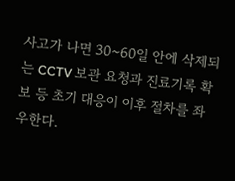사고가 나면 30~60일 안에 삭제되는 CCTV 보관 요청과 진료기록 확보 등 초기 대응이 이후 절차를 좌우한다.